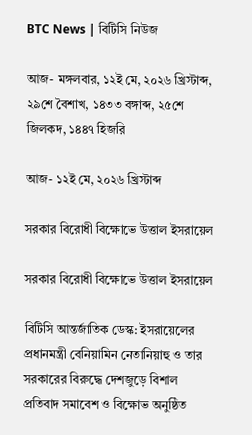BTC News | বিটিসি নিউজ

আজ- মঙ্গলবার, ১২ই মে, ২০২৬ খ্রিস্টাব্দ, ২৯শে বৈশাখ, ১৪৩৩ বঙ্গাব্দ, ২৫শে জিলকদ, ১৪৪৭ হিজরি

আজ- ১২ই মে, ২০২৬ খ্রিস্টাব্দ

সরকার বিরোধী বিক্ষোভে উত্তাল ইসরায়েল

সরকার বিরোধী বিক্ষোভে উত্তাল ইসরায়েল

বিটিসি আন্তর্জাতিক ডেস্ক: ইসরায়েলের প্রধানমন্ত্রী বেনিয়ামিন নেতানিয়াহু ও তার সরকারের বিরুদ্ধে দেশজুড়ে বিশাল প্রতিবাদ সমাবেশ ও বিক্ষোভ অনুষ্ঠিত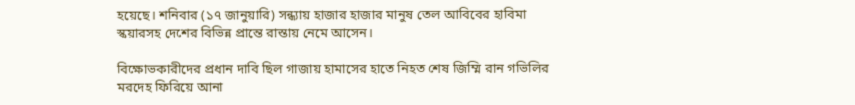হয়েছে। শনিবার (১৭ জানুয়ারি) সন্ধ্যায় হাজার হাজার মানুষ তেল আবিবের হাবিমা স্কয়ারসহ দেশের বিভিন্ন প্রান্তে রাস্তায় নেমে আসেন।

বিক্ষোভকারীদের প্রধান দাবি ছিল গাজায় হামাসের হাতে নিহত শেষ জিম্মি রান গভিলির মরদেহ ফিরিয়ে আনা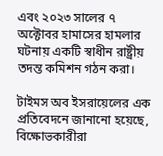এবং ২০২৩ সালের ৭ অক্টোবর হামাসের হামলার ঘটনায় একটি স্বাধীন রাষ্ট্রীয় তদন্ত কমিশন গঠন করা।

টাইমস অব ইসরায়েলের এক প্রতিবেদনে জানানো হয়েছে, বিক্ষোভকারীরা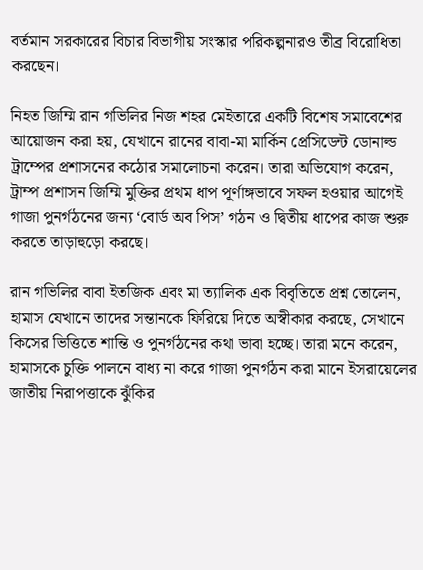বর্তমান সরকারের বিচার বিভাগীয় সংস্কার পরিকল্পনারও তীব্র বিরোধিতা করছেন।

নিহত জিম্মি রান গভিলির নিজ শহর মেইতারে একটি বিশেষ সমাবেশের আয়োজন করা হয়, যেখানে রানের বাবা-মা মার্কিন প্রেসিডেন্ট ডোনাল্ড ট্রাম্পের প্রশাসনের কঠোর সমালোচনা করেন। তারা অভিযোগ করেন, ট্রাম্প প্রশাসন জিম্মি মুক্তির প্রথম ধাপ পূর্ণাঙ্গভাবে সফল হওয়ার আগেই গাজা পুনর্গঠনের জন্য ‘বোর্ড অব পিস’ গঠন ও দ্বিতীয় ধাপের কাজ শুরু করতে তাড়াহুড়ো করছে।

রান গভিলির বাবা ইতজিক এবং মা ত্যালিক এক বিবৃতিতে প্রশ্ন তোলেন, হামাস যেখানে তাদের সন্তানকে ফিরিয়ে দিতে অস্বীকার করছে, সেখানে কিসের ভিত্তিতে শান্তি ও পুনর্গঠনের কথা ভাবা হচ্ছে। তারা মনে করেন, হামাসকে চুক্তি পালনে বাধ্য না করে গাজা পুনর্গঠন করা মানে ইসরায়েলের জাতীয় নিরাপত্তাকে ঝুঁকির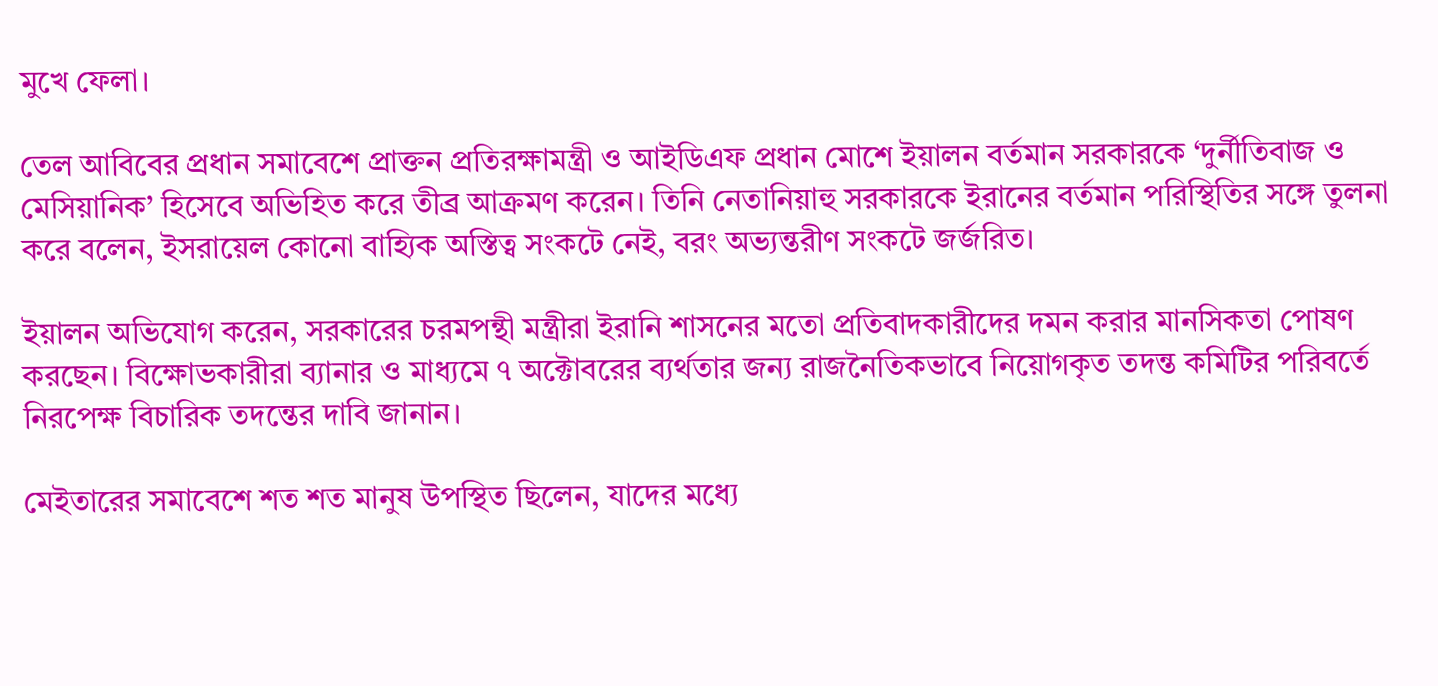মুখে ফেলা।

তেল আবিবের প্রধান সমাবেশে প্রাক্তন প্রতিরক্ষামন্ত্রী ও আইডিএফ প্রধান মোশে ইয়ালন বর্তমান সরকারকে ‘দুর্নীতিবাজ ও মেসিয়ানিক’ হিসেবে অভিহিত করে তীব্র আক্রমণ করেন। তিনি নেতানিয়াহু সরকারকে ইরানের বর্তমান পরিস্থিতির সঙ্গে তুলনা করে বলেন, ইসরায়েল কোনো বাহ্যিক অস্তিত্ব সংকটে নেই, বরং অভ্যন্তরীণ সংকটে জর্জরিত।

ইয়ালন অভিযোগ করেন, সরকারের চরমপন্থী মন্ত্রীরা ইরানি শাসনের মতো প্রতিবাদকারীদের দমন করার মানসিকতা পোষণ করছেন। বিক্ষোভকারীরা ব্যানার ও মাধ্যমে ৭ অক্টোবরের ব্যর্থতার জন্য রাজনৈতিকভাবে নিয়োগকৃত তদন্ত কমিটির পরিবর্তে নিরপেক্ষ বিচারিক তদন্তের দাবি জানান।

মেইতারের সমাবেশে শত শত মানুষ উপস্থিত ছিলেন, যাদের মধ্যে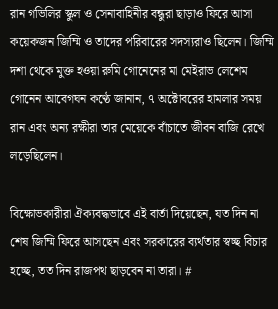রান গভিলির স্কুল ও সেনাবাহিনীর বন্ধুরা ছাড়াও ফিরে আসা কয়েকজন জিম্মি ও তাদের পরিবারের সদস্যরাও ছিলেন। জিম্মি দশা থেকে মুক্ত হওয়া রুমি গোনেনের মা মেইরাভ লেশেম গোনেন আবেগঘন কণ্ঠে জানান, ৭ অক্টোবরের হামলার সময় রান এবং অন্য রক্ষীরা তার মেয়েকে বাঁচাতে জীবন বাজি রেখে লড়েছিলেন।

বিক্ষোভকারীরা ঐক্যবদ্ধভাবে এই বার্তা দিয়েছেন, যত দিন না শেষ জিম্মি ফিরে আসছেন এবং সরকারের ব্যর্থতার স্বচ্ছ বিচার হচ্ছে, তত দিন রাজপথ ছাড়বেন না তারা। #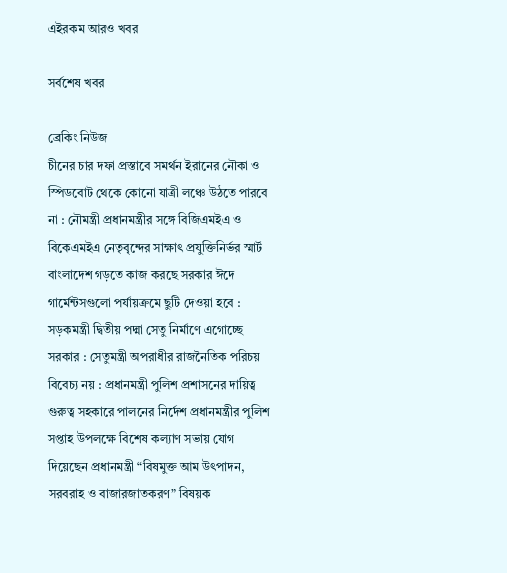এইরকম আরও খবর

সর্বশেষ খবর

ব্রেকিং নিউজ
চীনের চার দফা প্রস্তাবে সমর্থন ইরানের নৌকা ও স্পিডবোট থেকে কোনো যাত্রী লঞ্চে উঠতে পারবে না : নৌমন্ত্রী প্রধানমন্ত্রীর সঙ্গে বিজিএমইএ ও বিকেএমইএ নেতৃবৃন্দের সাক্ষাৎ প্রযুক্তিনির্ভর স্মার্ট বাংলাদেশ গড়তে কাজ করছে সরকার ঈদে গার্মেন্টসগুলো পর্যায়ক্রমে ছুটি দেওয়া হবে : সড়কমন্ত্রী দ্বিতীয় পদ্মা সেতু নির্মাণে এগোচ্ছে সরকার : সেতুমন্ত্রী অপরাধীর রাজনৈতিক পরিচয় বিবেচ্য নয় : প্রধানমন্ত্রী পুলিশ প্রশাসনের দায়িত্ব গুরুত্ব সহকারে পালনের নির্দেশ প্রধানমন্ত্রীর পুলিশ সপ্তাহ উপলক্ষে বিশেষ কল্যাণ সভায় যোগ দিয়েছেন প্রধানমন্ত্রী “বিষমুক্ত আম উৎপাদন, সরবরাহ ও বাজারজাতকরণ” বিষয়ক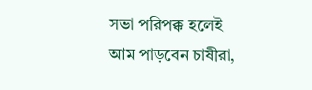সভা পরিপক্ক হলেই আম পাড়বেন চাষীরা,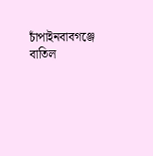চাঁপাইনবাবগঞ্জে বাতিল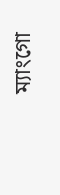ম্যাংগো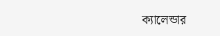ক্যালেন্ডার